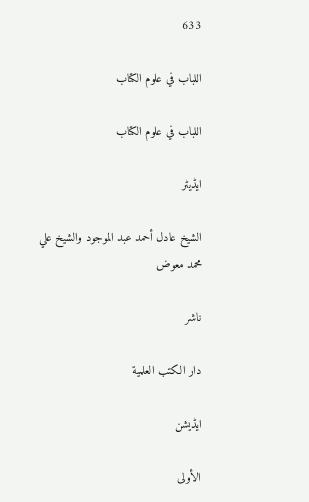633

اللباب في علوم الكتاب

اللباب في علوم الكتاب

ایڈیٹر

الشيخ عادل أحمد عبد الموجود والشيخ علي محمد معوض

ناشر

دار الكتب العلمية

ایڈیشن

الأولى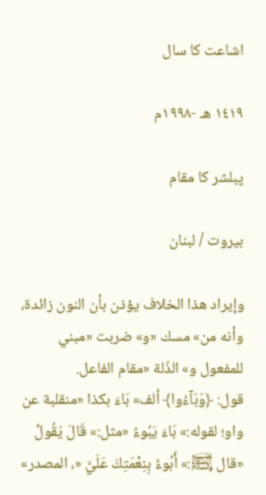اشاعت کا سال

١٤١٩ هـ -١٩٩٨م

پبلشر کا مقام

بيروت / لبنان

وإيراد هذا الخلاف يؤذن بأن النون زائدة، وأنه من» مسك «و» ضربت «مبني للمفعول و» الذّلة «مقام الفاعل.
قول: ﴿وَبَآءُوا﴾ ألف» بَاءَ بكذا «منقلبة عن واو؛ لقوله:» بَاءَ يَبُوءُ «مثل:» قَالَ يَقُولْ «قال ﵊:» أَبُوءُ بِنِعْمَتِكَ عَلَيَّ «، المصدر»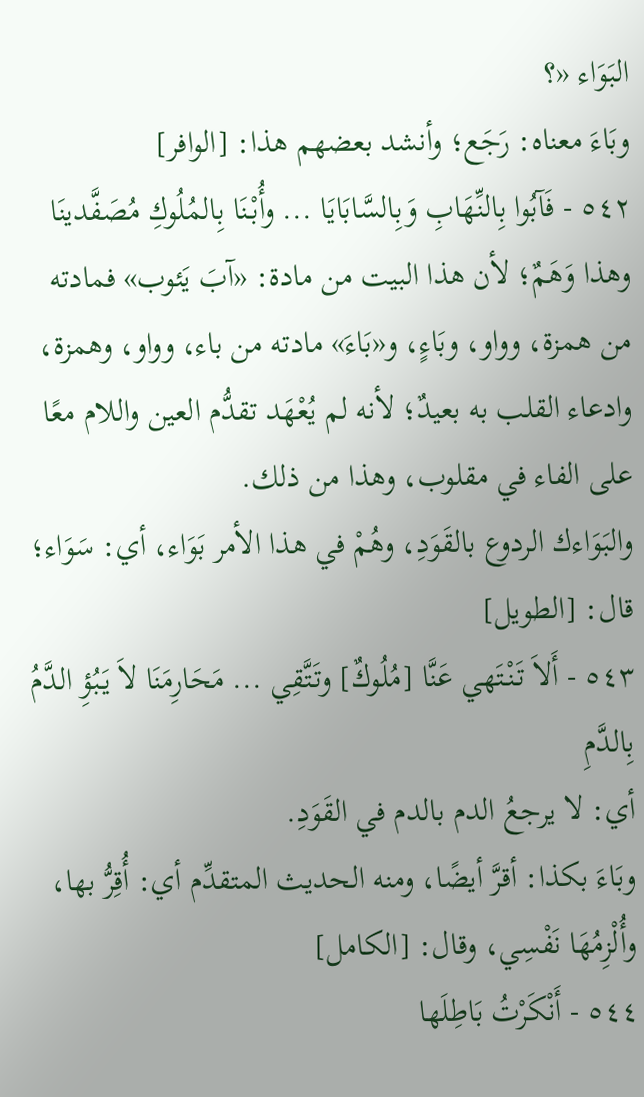البَوَاء «؟
وبَاءَ معناه: رَجَع؛ وأنشد بعضهم هذا: [الوافر]
٥٤٢ - فَآبُوا بِالنِّهَابِ وَبِالسَّابَايَا ... وأُبْنَا بِالمُلُوكِ مُصَفَّدينَا
وهذا وَهَمٌ؛ لأن هذا البيت من مادة: «آبَ يَئوب» فمادته من همزة، وواو، وبَاءٍ، و«بَاءَ» مادته من باء، وواو، وهمزة، وادعاء القلب به بعيدٌ؛ لأنه لم يُعْهَد تقدُّم العين واللام معًا على الفاء في مقلوب، وهذا من ذلك.
والبَوَاءك الردوع بالقَوَدِ، وهُمْ في هذا الأمر بَوَاء، أي: سَوَاء؛ قال: [الطويل]
٥٤٣ - أَلاَ تَنْتَهي عَنَّا [مُلُوكٌ] وتَتَّقِي ... مَحَارِمَنَا لاَ يَبُؤِ الدَّمُ بِالدَّمِ
أي: لا يرجعُ الدم بالدم في القَوَدِ.
وبَاءَ بكذا: أقرَّ أيضًا، ومنه الحديث المتقدِّم أي: أُقِرُّ بها، وأُلْزِمُهَا نَفْسِي، وقال: [الكامل]
٥٤٤ - أَنْكَرْتُ بَاطِلَها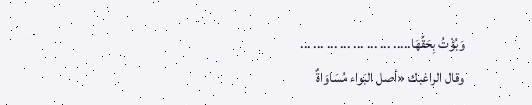وَبُؤْتُ بِحَقِّهَا..... ... ... ... ... ... ... ...
وقال الراغبك «أصل البَواء مُسَاوَاةٌ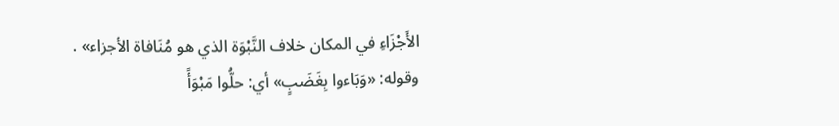الأَجْزَاءِ في المكان خلاف النَّبْوَة الذي هو مُنَافاة الأجزاء» .
وقوله: «وَبَاءوا بِغَضَبٍ» أي: حلُّوا مَبْوَأً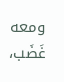ومعه غَضَب،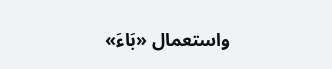واستعمال «بَاءَ»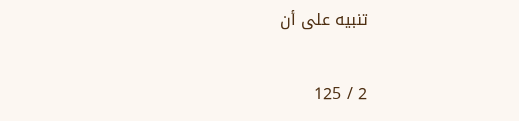تنبيه على أن

2 / 125